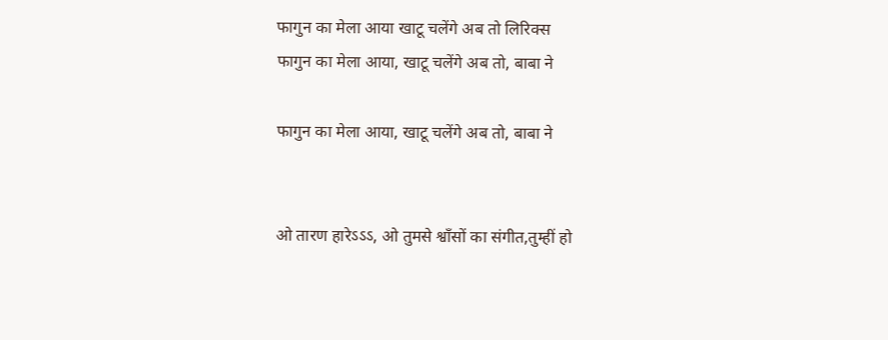फागुन का मेला आया खाटू चलेंगे अब तो लिरिक्स
फागुन का मेला आया, खाटू चलेंगे अब तो, बाबा ने

फागुन का मेला आया, खाटू चलेंगे अब तो, बाबा ने


ओ तारण हारेऽऽऽ, ओ तुमसे श्वाँसों का संगीत,तुम्हीं हो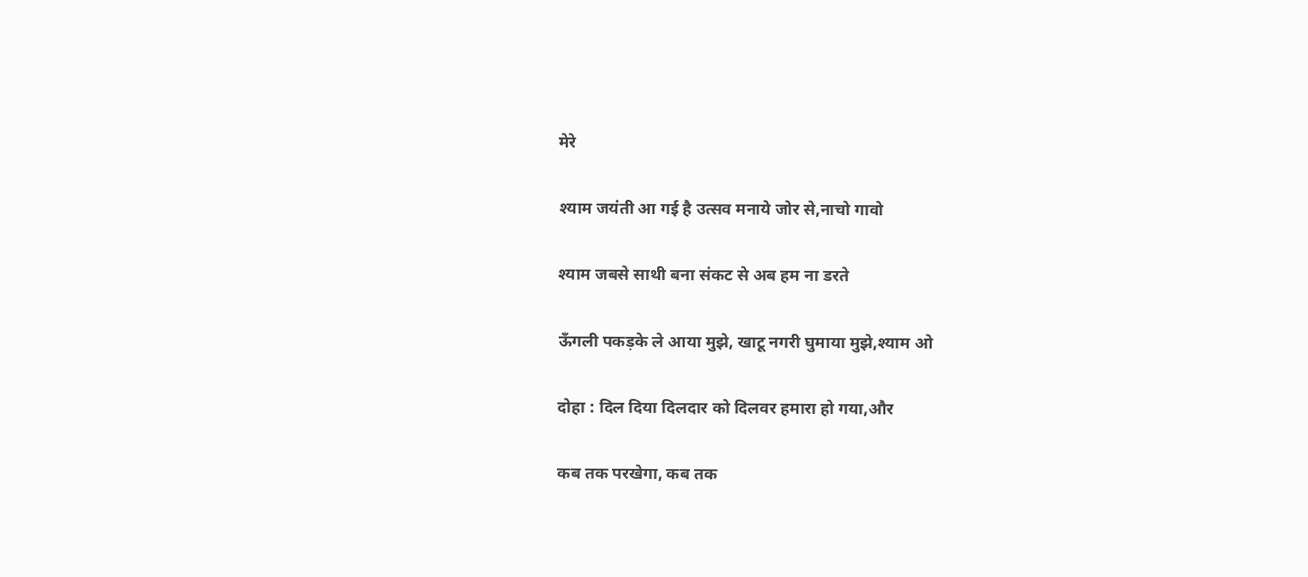मेरे

श्याम जयंती आ गई है उत्सव मनाये जोर से,नाचो गावो

श्याम जबसे साथी बना संकट से अब हम ना डरते

ऊँगली पकड़के ले आया मुझे, खाटू नगरी घुमाया मुझे,श्याम ओ

दोहा : दिल दिया दिलदार को दिलवर हमारा हो गया,और

कब तक परखेगा, कब तक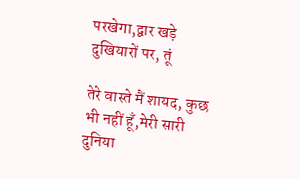परखेगा,द्वार खड़े दुखियारों पर, तूं

तेरे वास्ते मैं शायद, कुछ भी नहीं हूँ,मेरी सारी दुनिया